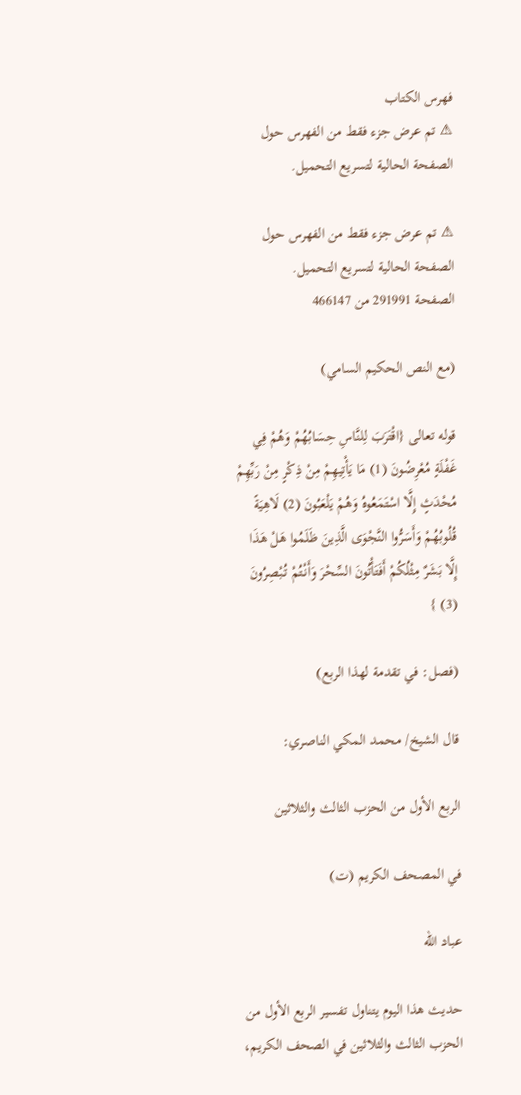فهرس الكتاب
⚠ تم عرض جزء فقط من الفهرس حول الصفحة الحالية لتسريع التحميل.

⚠ تم عرض جزء فقط من الفهرس حول الصفحة الحالية لتسريع التحميل.
الصفحة 291991 من 466147

(مع النص الحكيم السامي)

قوله تعالى {اقْتَرَبَ لِلنَّاسِ حِسَابُهُمْ وَهُمْ فِي غَفْلَةٍ مُعْرِضُونَ (1) مَا يَأْتِيهِمْ مِنْ ذِكْرٍ مِنْ رَبِّهِمْ مُحْدَثٍ إِلَّا اسْتَمَعُوهُ وَهُمْ يَلْعَبُونَ (2) لَاهِيَةً قُلُوبُهُمْ وَأَسَرُّوا النَّجْوَى الَّذِينَ ظَلَمُوا هَلْ هَذَا إِلَّا بَشَرٌ مِثْلُكُمْ أَفَتَأْتُونَ السِّحْرَ وَأَنْتُمْ تُبْصِرُونَ (3) }

(فصل: في تقدمة لهذا الربع)

قال الشيخ/ محمد المكي الناصري:

الربع الأول من الحزب الثالث والثلاثين

في المصحف الكريم (ت)

عباد الله

حديث هذا اليوم يتناول تفسير الربع الأول من الحزب الثالث والثلاثين في الصحف الكريم،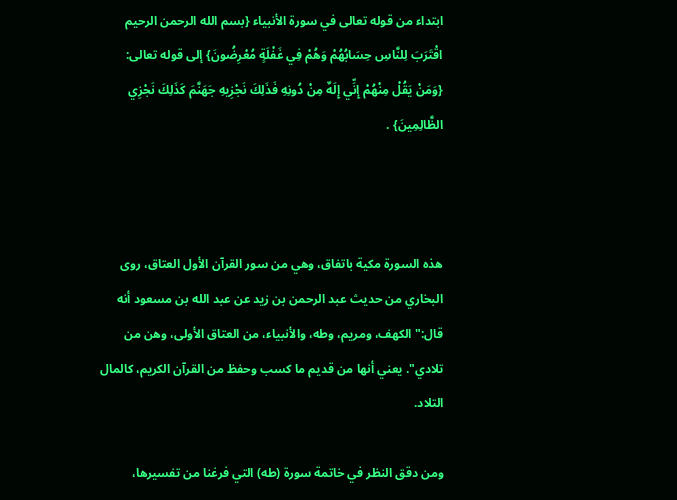ابتداء من قوله تعالى في سورة الأنبياء {بسم الله الرحمن الرحيم اقْتَرَبَ لِلنَّاسِ حِسَابُهُمْ وَهُمْ فِي غَفْلَةٍ مُعْرِضُونَ} إلى قوله تعالى: {وَمَنْ يَقُلْ مِنْهُمْ إِنِّي إِلَهٌ مِنْ دُونِهِ فَذَلِكَ نَجْزِيهِ جَهَنَّمَ كَذَلِكَ نَجْزِي الظَّالِمِينَ} .



هذه السورة مكية باتفاق، وهي من سور القرآن الأول العتاق، روى البخاري من حديث عبد الرحمن بن زيد عن عبد الله بن مسعود أنه قال:"الكهف، ومريم، وطه، والأنبياء، من العتاق الأولى، وهن من تلادي". يعني أنها من قديم ما كسب وحفظ من القرآن الكريم، كالمال التلاد.

ومن دقق النظر في خاتمة سورة (طه) التي فرغنا من تفسيرها،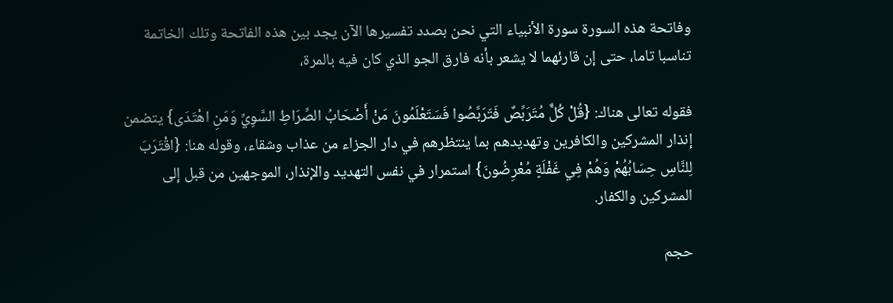وفاتحة هذه السورة سورة الأنبياء التي نحن بصدد تفسيرها الآن يجد بين هذه الفاتحة وتلك الخاتمة تناسبا تاما، حتى إن قارئهما لا يشعر بأنه فارق الجو الذي كان فيه بالمرة،

فقوله تعالى هناك: {قُلْ كُلٌّ مُتَرَبِّصٌ فَتَرَبَّصُوا فَسَتَعْلَمُونَ مَنْ أَصْحَابُ الصِّرَاطِ السَّوِيِّ وَمَنِ اهْتَدَى} يتضمن إنذار المشركين والكافرين وتهديدهم بما ينتظرهم في دار الجزاء من عذاب وشقاء، وقوله هنا: {اقْتَرَبَ لِلنَّاسِ حِسَابُهُمْ وَهُمْ فِي غَفْلَةٍ مُعْرِضُونَ} استمرار في نفس التهديد والإنذار، الموجهين من قبل إلى المشركين والكفار.

حجم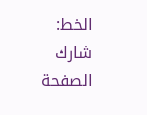الخط:
شارك الصفحة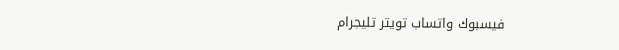فيسبوك واتساب تويتر تليجرام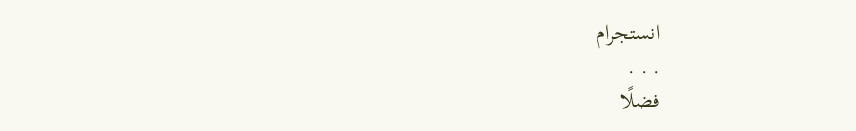انستجرام
. . .
فضلًا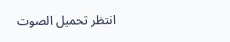انتظر تحميل الصوت